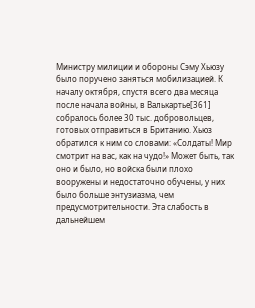Министру милиции и обороны Сэму Хьюзу было поручено заняться мобилизацией. К началу октября, спустя всего два месяца после начала войны, в Валькартье[361] собралось более 30 тыс. добровольцев, готовых отправиться в Британию. Хьюз обратился к ним со словами: «Солдаты! Мир смотрит на вас, как на чудо!» Может быть, так оно и было, но войска были плохо вооружены и недостаточно обучены, у них было больше энтузиазма, чем предусмотрительности. Эта слабость в дальнейшем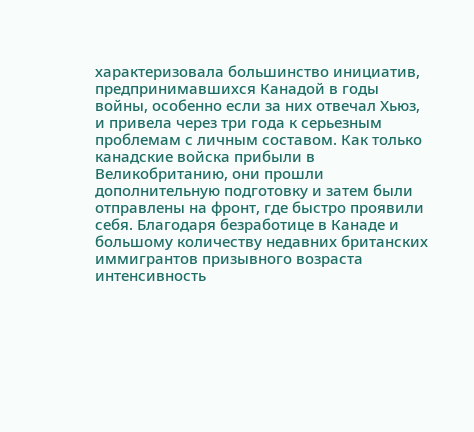характеризовала большинство инициатив, предпринимавшихся Канадой в годы войны, особенно если за них отвечал Хьюз, и привела через три года к серьезным проблемам с личным составом. Как только канадские войска прибыли в Великобританию, они прошли дополнительную подготовку и затем были отправлены на фронт, где быстро проявили себя. Благодаря безработице в Канаде и большому количеству недавних британских иммигрантов призывного возраста интенсивность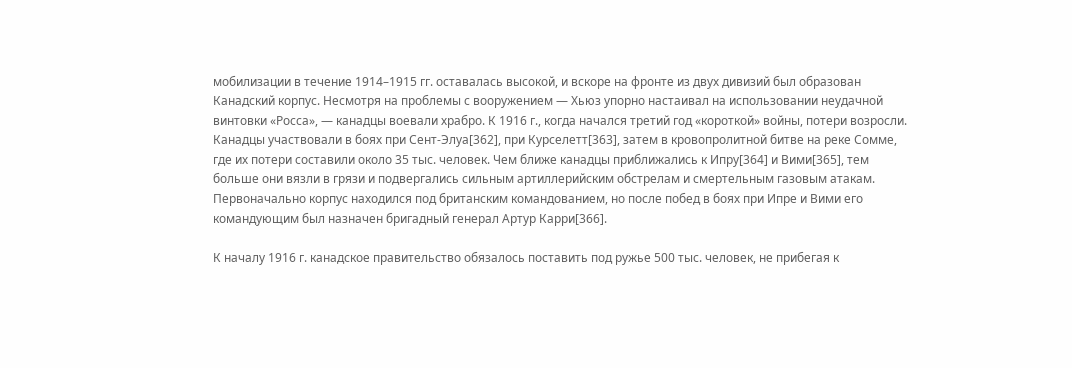мобилизации в течение 1914–1915 гг. оставалась высокой, и вскоре на фронте из двух дивизий был образован Канадский корпус. Несмотря на проблемы с вооружением — Хьюз упорно настаивал на использовании неудачной винтовки «Росса», — канадцы воевали храбро. К 1916 г., когда начался третий год «короткой» войны, потери возросли. Канадцы участвовали в боях при Сент-Элуа[362], при Курселетт[363], затем в кровопролитной битве на реке Сомме, где их потери составили около 35 тыс. человек. Чем ближе канадцы приближались к Ипру[364] и Вими[365], тем больше они вязли в грязи и подвергались сильным артиллерийским обстрелам и смертельным газовым атакам. Первоначально корпус находился под британским командованием, но после побед в боях при Ипре и Вими его командующим был назначен бригадный генерал Артур Карри[366].

К началу 1916 г. канадское правительство обязалось поставить под ружье 500 тыс. человек, не прибегая к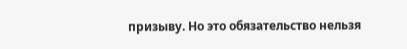призыву. Но это обязательство нельзя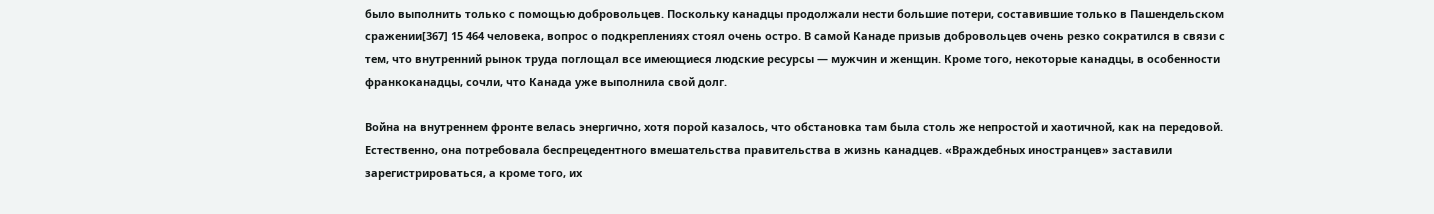было выполнить только с помощью добровольцев. Поскольку канадцы продолжали нести большие потери, составившие только в Пашендельском сражении[367] 15 464 человека, вопрос о подкреплениях стоял очень остро. В самой Канаде призыв добровольцев очень резко сократился в связи с тем, что внутренний рынок труда поглощал все имеющиеся людские ресурсы — мужчин и женщин. Кроме того, некоторые канадцы, в особенности франкоканадцы, сочли, что Канада уже выполнила свой долг.

Война на внутреннем фронте велась энергично, хотя порой казалось, что обстановка там была столь же непростой и хаотичной, как на передовой. Естественно, она потребовала беспрецедентного вмешательства правительства в жизнь канадцев. «Враждебных иностранцев» заставили зарегистрироваться, а кроме того, их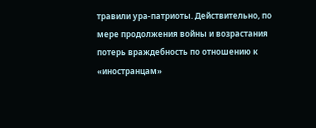травили ура-патриоты. Действительно, по мере продолжения войны и возрастания потерь враждебность по отношению к «иностранцам»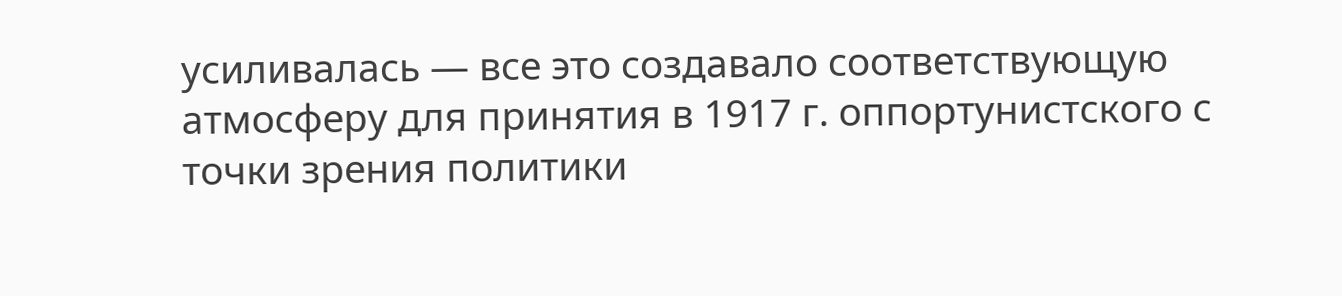усиливалась — все это создавало соответствующую атмосферу для принятия в 1917 г. оппортунистского с точки зрения политики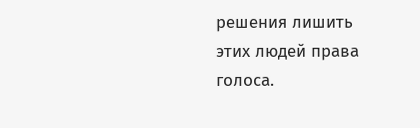решения лишить этих людей права голоса.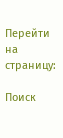Перейти на страницу:

Поиск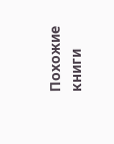Похожие книги